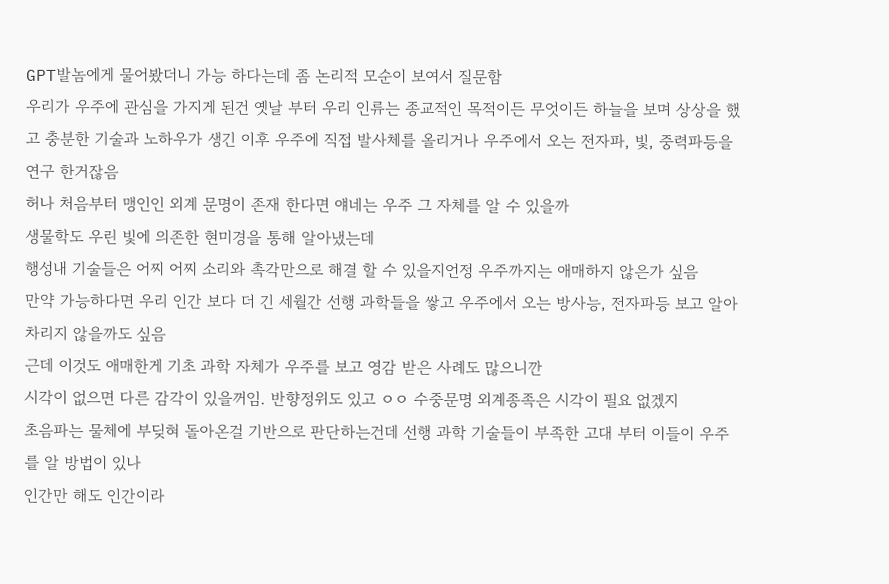GPT발놈에게 물어봤더니 가능 하다는데 좀 논리적 모순이 보여서 질문함
우리가 우주에 관심을 가지게 된건 옛날 부터 우리 인류는 종교적인 목적이든 무엇이든 하늘을 보며 상상을 했고 충분한 기술과 노하우가 생긴 이후 우주에 직접 발사체를 올리거나 우주에서 오는 전자파, 빛, 중력파등을 연구 한거잖음
허나 처음부터 맹인인 외계 문명이 존재 한다면 얘네는 우주 그 자체를 알 수 있을까
생물학도 우린 빛에 의존한 현미경을 통해 알아냈는데
행성내 기술들은 어찌 어찌 소리와 촉각만으로 해결 할 수 있을지언정 우주까지는 애매하지 않은가 싶음
만약 가능하다면 우리 인간 보다 더 긴 세월간 선행 과학들을 쌓고 우주에서 오는 방사능, 전자파등 보고 알아차리지 않을까도 싶음
근데 이것도 애매한게 기초 과학 자체가 우주를 보고 영감 받은 사례도 많으니깐
시각이 없으면 다른 감각이 있을꺼임. 반향정위도 있고 ㅇㅇ 수중문명 외계종족은 시각이 필요 없겠지
초음파는 물체에 부딪혀 돌아온걸 기반으로 판단하는건데 선행 과학 기술들이 부족한 고대 부터 이들이 우주를 알 방법이 있나
인간만 해도 인간이라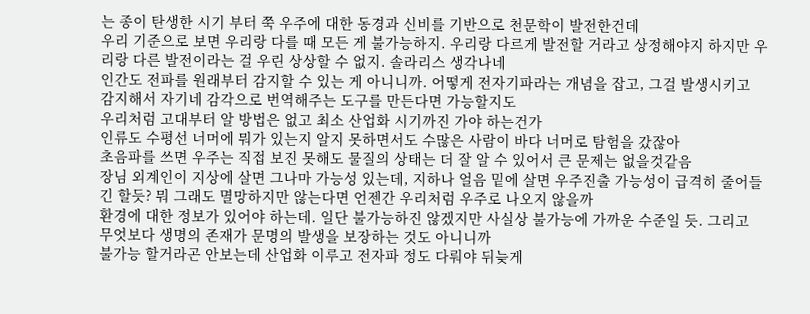는 종이 탄생한 시기 부터 쭉 우주에 대한 동경과 신비를 기반으로 천문학이 발전한건데
우리 기준으로 보면 우리랑 다를 때 모든 게 불가능하지. 우리랑 다르게 발전할 거라고 상정해야지 하지만 우리랑 다른 발전이라는 걸 우린 상상할 수 없지. 솔라리스 생각나네
인간도 전파를 원래부터 감지할 수 있는 게 아니니까. 어떻게 전자기파라는 개념을 잡고, 그걸 발생시키고 감지해서 자기네 감각으로 번역해주는 도구를 만든다면 가능할지도
우리처럼 고대부터 알 방법은 없고 최소 산업화 시기까진 가야 하는건가
인류도 수평선 너머에 뭐가 있는지 알지 못하면서도 수많은 사람이 바다 너머로 탐험을 갔잖아
초음파를 쓰면 우주는 직접 보진 못해도 물질의 상태는 더 잘 알 수 있어서 큰 문제는 없을것같음
장님 외계인이 지상에 살면 그나마 가능성 있는데, 지하나 얼음 밑에 살면 우주진출 가능성이 급격히 줄어들긴 할듯? 뭐 그래도 멸망하지만 않는다면 언젠간 우리처럼 우주로 나오지 않을까
환경에 대한 정보가 있어야 하는데. 일단 불가능하진 않겠지만 사실상 불가능에 가까운 수준일 듯. 그리고 무엇보다 생명의 존재가 문명의 발생을 보장하는 것도 아니니까
불가능 할거라곤 안보는데 산업화 이루고 전자파 정도 다뤄야 뒤늦게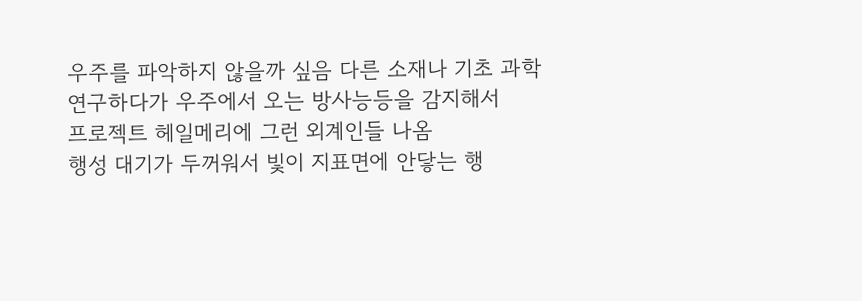우주를 파악하지 않을까 싶음 다른 소재나 기초 과학 연구하다가 우주에서 오는 방사능등을 감지해서
프로젝트 헤일메리에 그런 외계인들 나옴
행성 대기가 두꺼워서 빛이 지표면에 안닿는 행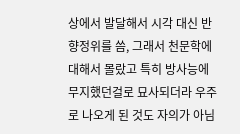상에서 발달해서 시각 대신 반향정위를 씀, 그래서 천문학에 대해서 몰랐고 특히 방사능에 무지했던걸로 묘사되더라 우주로 나오게 된 것도 자의가 아님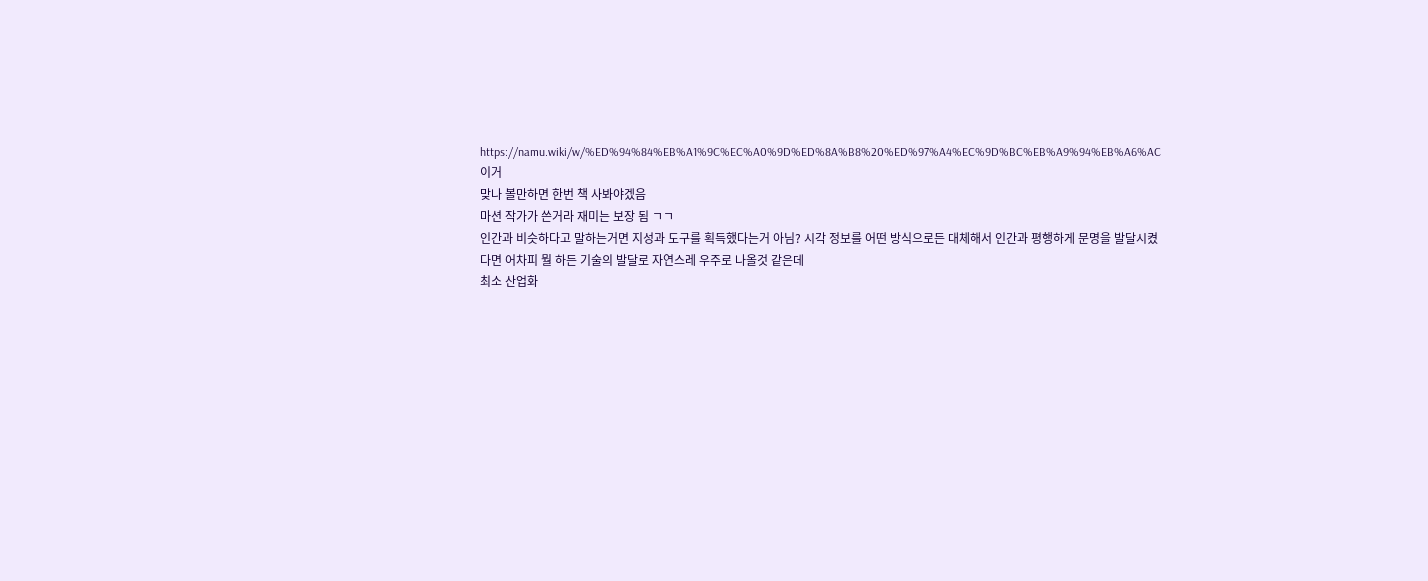https://namu.wiki/w/%ED%94%84%EB%A1%9C%EC%A0%9D%ED%8A%B8%20%ED%97%A4%EC%9D%BC%EB%A9%94%EB%A6%AC
이거
맞나 볼만하면 한번 책 사봐야겠음
마션 작가가 쓴거라 재미는 보장 됨 ㄱㄱ
인간과 비슷하다고 말하는거면 지성과 도구를 획득했다는거 아님? 시각 정보를 어떤 방식으로든 대체해서 인간과 평행하게 문명을 발달시켰다면 어차피 뭘 하든 기술의 발달로 자연스레 우주로 나올것 같은데
최소 산업화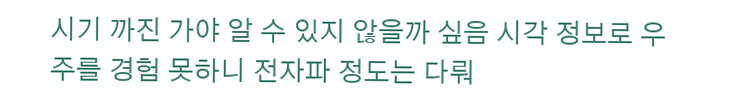시기 까진 가야 알 수 있지 않을까 싶음 시각 정보로 우주를 경험 못하니 전자파 정도는 다뤄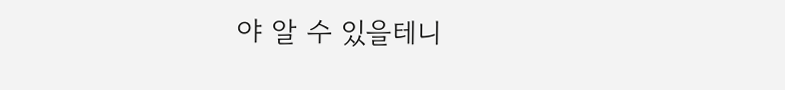야 알 수 있을테니